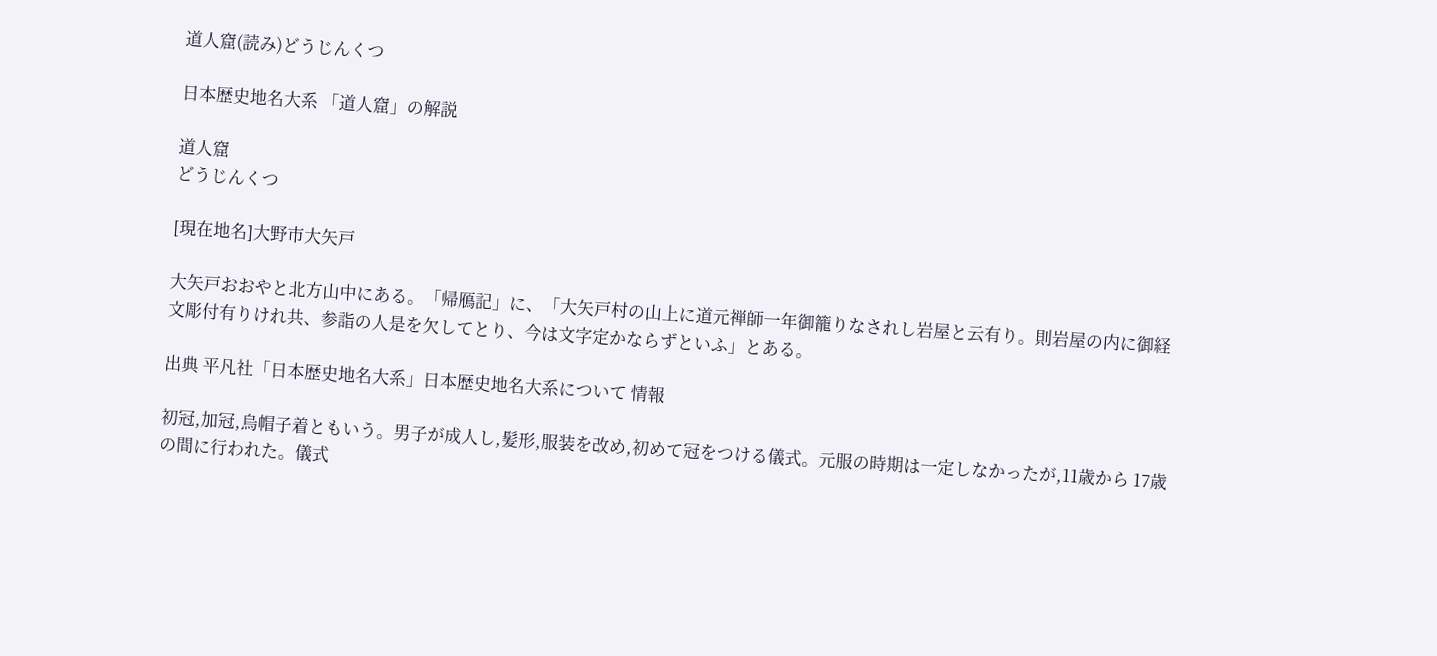道人窟(読み)どうじんくつ

日本歴史地名大系 「道人窟」の解説

道人窟
どうじんくつ

[現在地名]大野市大矢戸

大矢戸おおやと北方山中にある。「帰鴈記」に、「大矢戸村の山上に道元禅師一年御籠りなされし岩屋と云有り。則岩屋の内に御経文彫付有りけれ共、参詣の人是を欠してとり、今は文字定かならずといふ」とある。

出典 平凡社「日本歴史地名大系」日本歴史地名大系について 情報

初冠,加冠,烏帽子着ともいう。男子が成人し,髪形,服装を改め,初めて冠をつける儀式。元服の時期は一定しなかったが,11歳から 17歳の間に行われた。儀式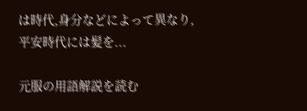は時代,身分などによって異なり,平安時代には髪を...

元服の用語解説を読む